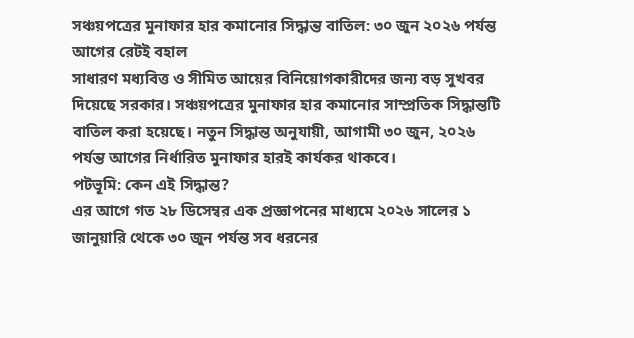সঞ্চয়পত্রের মুনাফার হার কমানোর সিদ্ধান্ত বাতিল: ৩০ জুন ২০২৬ পর্যন্ত আগের রেটই বহাল
সাধারণ মধ্যবিত্ত ও সীমিত আয়ের বিনিয়োগকারীদের জন্য বড় সুখবর দিয়েছে সরকার। সঞ্চয়পত্রের মুনাফার হার কমানোর সাম্প্রতিক সিদ্ধান্তটি বাতিল করা হয়েছে। নতুন সিদ্ধান্ত অনুযায়ী, আগামী ৩০ জুন, ২০২৬ পর্যন্ত আগের নির্ধারিত মুনাফার হারই কার্যকর থাকবে।
পটভূমি: কেন এই সিদ্ধান্ত?
এর আগে গত ২৮ ডিসেম্বর এক প্রজ্ঞাপনের মাধ্যমে ২০২৬ সালের ১ জানুয়ারি থেকে ৩০ জুন পর্যন্ত সব ধরনের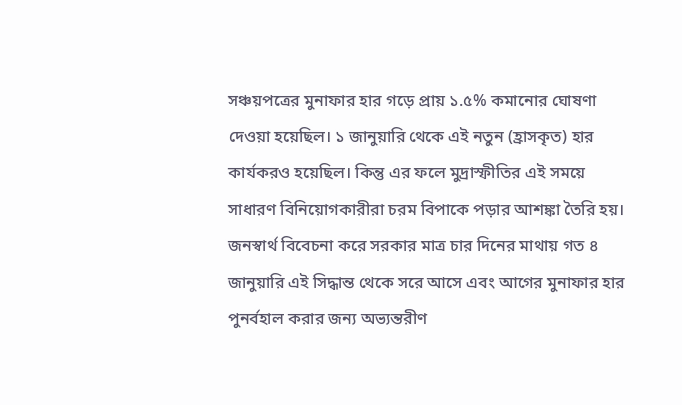সঞ্চয়পত্রের মুনাফার হার গড়ে প্রায় ১.৫% কমানোর ঘোষণা দেওয়া হয়েছিল। ১ জানুয়ারি থেকে এই নতুন (হ্রাসকৃত) হার কার্যকরও হয়েছিল। কিন্তু এর ফলে মুদ্রাস্ফীতির এই সময়ে সাধারণ বিনিয়োগকারীরা চরম বিপাকে পড়ার আশঙ্কা তৈরি হয়। জনস্বার্থ বিবেচনা করে সরকার মাত্র চার দিনের মাথায় গত ৪ জানুয়ারি এই সিদ্ধান্ত থেকে সরে আসে এবং আগের মুনাফার হার পুনর্বহাল করার জন্য অভ্যন্তরীণ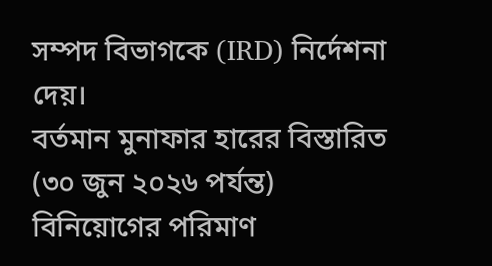সম্পদ বিভাগকে (IRD) নির্দেশনা দেয়।
বর্তমান মুনাফার হারের বিস্তারিত (৩০ জুন ২০২৬ পর্যন্ত)
বিনিয়োগের পরিমাণ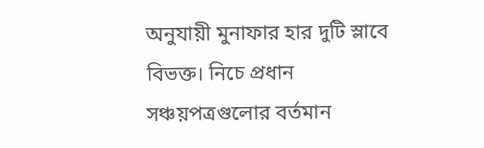অনুযায়ী মুনাফার হার দুটি স্লাবে বিভক্ত। নিচে প্রধান সঞ্চয়পত্রগুলোর বর্তমান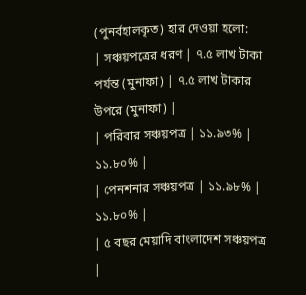(পুনর্বহালকৃত) হার দেওয়া হলো:
| সঞ্চয়পত্রের ধরণ | ৭.৫ লাখ টাকা পর্যন্ত (মুনাফা) | ৭.৫ লাখ টাকার উপরে (মুনাফা) |
| পরিবার সঞ্চয়পত্র | ১১.৯৩% | ১১.৮০% |
| পেনশনার সঞ্চয়পত্র | ১১.৯৮% | ১১.৮০% |
| ৫ বছর মেয়াদি বাংলাদেশ সঞ্চয়পত্র |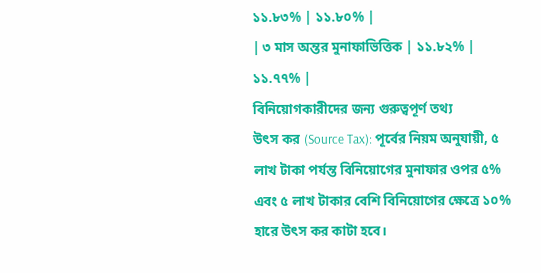১১.৮৩% | ১১.৮০% |
| ৩ মাস অন্তর মুনাফাভিত্তিক | ১১.৮২% | ১১.৭৭% |
বিনিয়োগকারীদের জন্য গুরুত্বপূর্ণ তথ্য
উৎস কর (Source Tax): পূর্বের নিয়ম অনুযায়ী, ৫ লাখ টাকা পর্যন্ত বিনিয়োগের মুনাফার ওপর ৫% এবং ৫ লাখ টাকার বেশি বিনিয়োগের ক্ষেত্রে ১০% হারে উৎস কর কাটা হবে।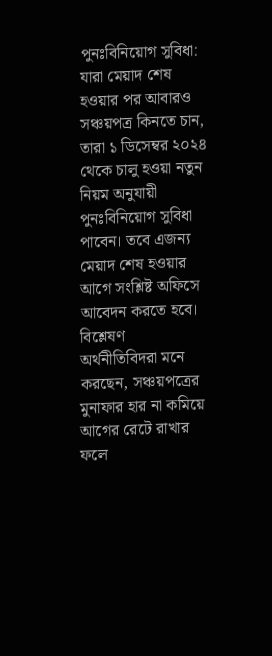পুনঃবিনিয়োগ সুবিধা: যারা মেয়াদ শেষ হওয়ার পর আবারও সঞ্চয়পত্র কিনতে চান, তারা ১ ডিসেম্বর ২০২৪ থেকে চালু হওয়া নতুন নিয়ম অনুযায়ী পুনঃবিনিয়োগ সুবিধা পাবেন। তবে এজন্য মেয়াদ শেষ হওয়ার আগে সংশ্লিষ্ট অফিসে আবেদন করতে হবে।
বিশ্লেষণ
অর্থনীতিবিদরা মনে করছেন, সঞ্চয়পত্রের মুনাফার হার না কমিয়ে আগের রেটে রাখার ফলে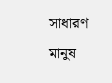সাধারণ মানুষ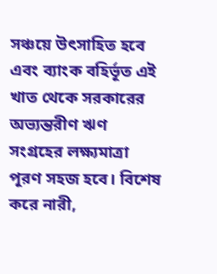সঞ্চয়ে উৎসাহিত হবে এবং ব্যাংক বহির্ভূত এই খাত থেকে সরকারের অভ্যন্তরীণ ঋণ সংগ্রহের লক্ষ্যমাত্রা পূরণ সহজ হবে। বিশেষ করে নারী,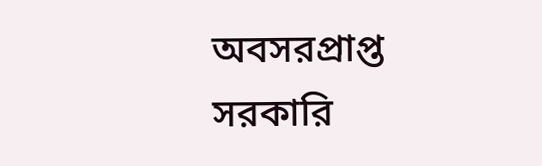অবসরপ্রাপ্ত সরকারি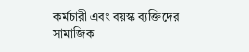কর্মচারী এবং বয়স্ক ব্যক্তিদের সামাজিক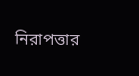নিরাপত্তার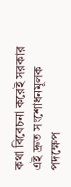কথা বিবেচনা করেই সরকার এই দ্রুত সংশোধনমূলক পদক্ষেপ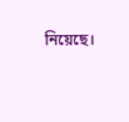নিয়েছে।